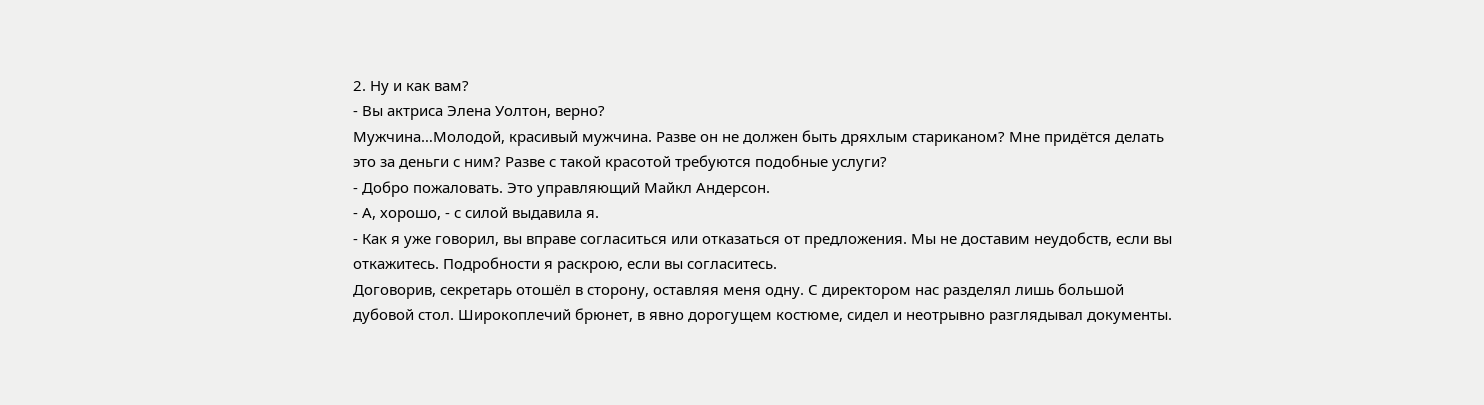2. Ну и как вам?
- Вы актриса Элена Уолтон, верно?
Мужчина…Молодой, красивый мужчина. Разве он не должен быть дряхлым стариканом? Мне придётся делать это за деньги с ним? Разве с такой красотой требуются подобные услуги?
- Добро пожаловать. Это управляющий Майкл Андерсон.
- А, хорошо, - с силой выдавила я.
- Как я уже говорил, вы вправе согласиться или отказаться от предложения. Мы не доставим неудобств, если вы откажитесь. Подробности я раскрою, если вы согласитесь.
Договорив, секретарь отошёл в сторону, оставляя меня одну. С директором нас разделял лишь большой дубовой стол. Широкоплечий брюнет, в явно дорогущем костюме, сидел и неотрывно разглядывал документы.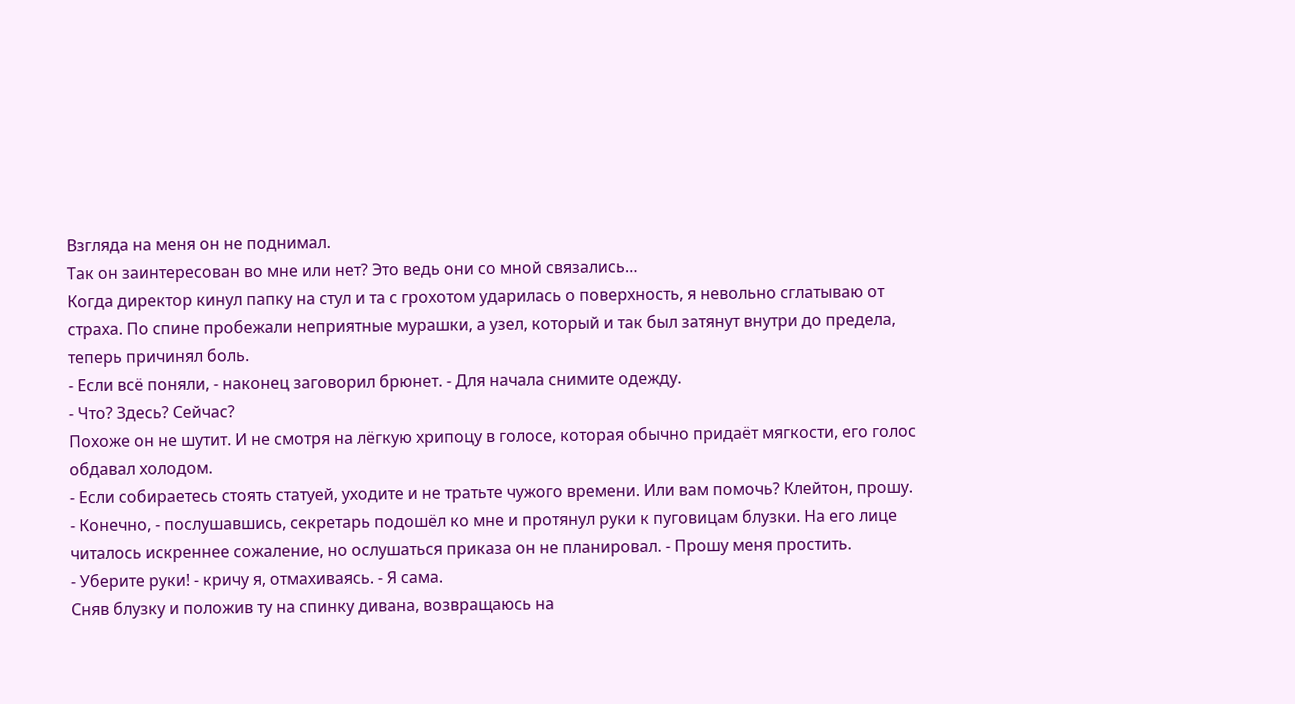Взгляда на меня он не поднимал.
Так он заинтересован во мне или нет? Это ведь они со мной связались…
Когда директор кинул папку на стул и та с грохотом ударилась о поверхность, я невольно сглатываю от страха. По спине пробежали неприятные мурашки, а узел, который и так был затянут внутри до предела, теперь причинял боль.
- Если всё поняли, - наконец заговорил брюнет. - Для начала снимите одежду.
- Что? Здесь? Сейчас?
Похоже он не шутит. И не смотря на лёгкую хрипоцу в голосе, которая обычно придаёт мягкости, его голос обдавал холодом.
- Если собираетесь стоять статуей, уходите и не тратьте чужого времени. Или вам помочь? Клейтон, прошу.
- Конечно, - послушавшись, секретарь подошёл ко мне и протянул руки к пуговицам блузки. На его лице читалось искреннее сожаление, но ослушаться приказа он не планировал. - Прошу меня простить.
- Уберите руки! - кричу я, отмахиваясь. - Я сама.
Сняв блузку и положив ту на спинку дивана, возвращаюсь на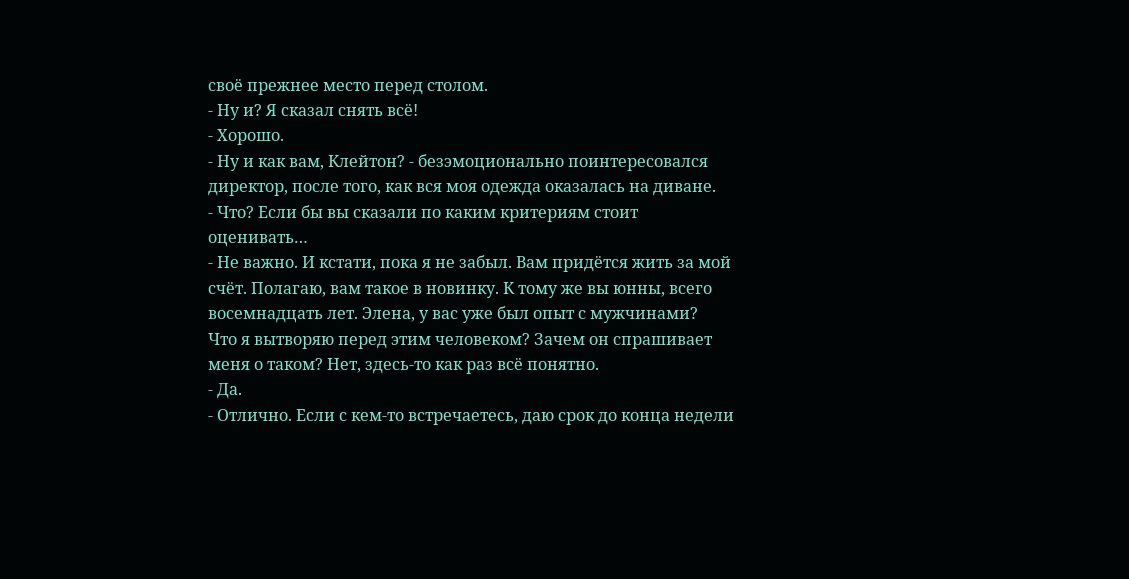своё прежнее место перед столом.
- Ну и? Я сказал снять всё!
- Хорошо.
- Ну и как вам, Клейтон? - безэмоционально поинтересовался директор, после того, как вся моя одежда оказалась на диване.
- Что? Если бы вы сказали по каким критериям стоит оценивать…
- Не важно. И кстати, пока я не забыл. Вам придётся жить за мой счёт. Полагаю, вам такое в новинку. К тому же вы юнны, всего восемнадцать лет. Элена, у вас уже был опыт с мужчинами?
Что я вытворяю перед этим человеком? Зачем он спрашивает меня о таком? Нет, здесь-то как раз всё понятно.
- Да.
- Отлично. Если с кем-то встречаетесь, даю срок до конца недели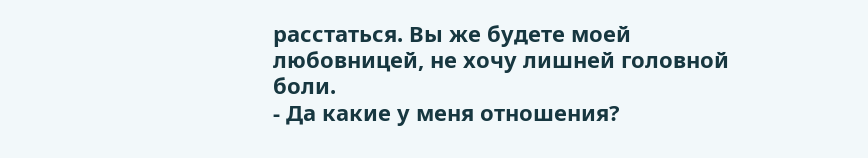расстаться. Вы же будете моей любовницей, не хочу лишней головной боли.
- Да какие у меня отношения?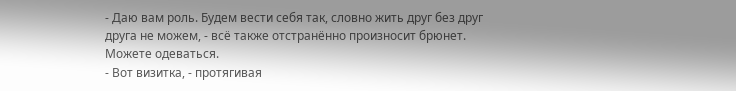- Даю вам роль. Будем вести себя так, словно жить друг без друг друга не можем, - всё также отстранённо произносит брюнет. Можете одеваться.
- Вот визитка, - протягивая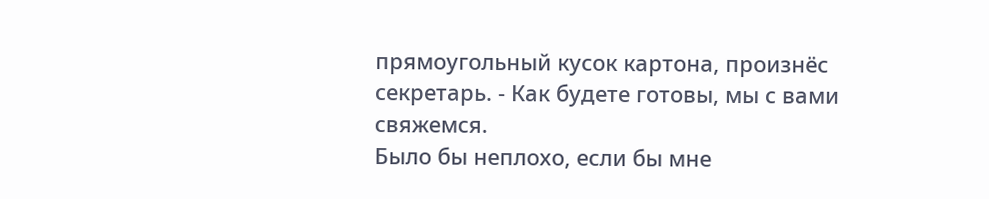прямоугольный кусок картона, произнёс секретарь. - Как будете готовы, мы с вами свяжемся.
Было бы неплохо, если бы мне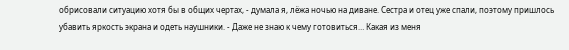обрисовали ситуацию хотя бы в общих чертах, - думала я, лёжа ночью на диване. Сестра и отец уже спали, поэтому пришлось убавить яркость экрана и одеть наушники. - Даже не знаю к чему готовиться… Какая из меня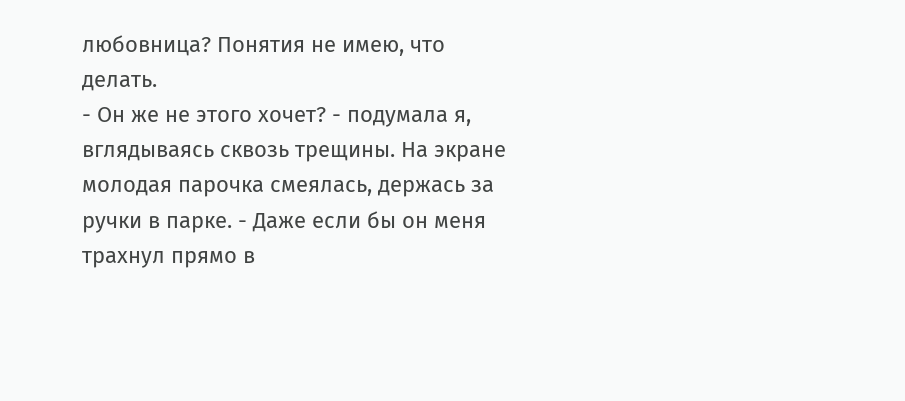любовница? Понятия не имею, что делать.
- Он же не этого хочет? - подумала я, вглядываясь сквозь трещины. На экране молодая парочка смеялась, держась за ручки в парке. - Даже если бы он меня трахнул прямо в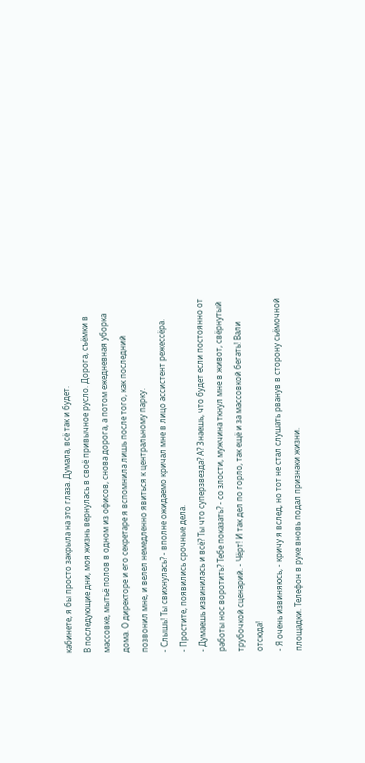кабинете, я бы просто закрыла на это глаза. Думала, всё так и будет.
В последующие дни, моя жизнь вернулась в своё привычное русло. Дорога, съёмки в массовке, мытьё полов в одном из офисов, снова дорога, а потом ежедневная уборка дома. О директоре и его секретаре я вспомнила лишь после того, как последний позвонил мне, и велел немедленно явиться к центральному парку.
- Слышь! Ты свихнулась? - вполне ожидаемо кричал мне в лицо ассистент режессёра.
- Простите, появились срочные дела.
- Думаешь извинилась и всё? Ты что суперзвезда? А? Знаешь, что будет если постоянно от работы нос воротить? Тебе показать? - со злости, мужчина ткнул мне в живот, свёрнутый трубочкой сценарий. - Чёрт! И так дел по горло, так ещё и за массовкой бегать! Вали отсюда!
- Я очень извиняюсь, - кричу я вслед, но тот не стал слушать рванув в сторону сьёмочной площадки. Телефон в руке вновь подал признаки жизни.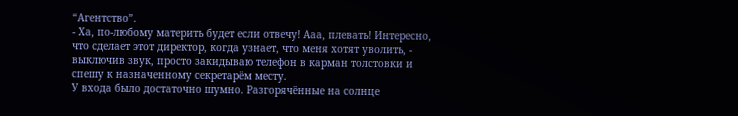“Агентство”.
- Ха, по-любому материть будет если отвечу! Ааа, плевать! Интересно, что сделает этот директор, когда узнает, что меня хотят уволить, - выключив звук, просто закидываю телефон в карман толстовки и спешу к назначенному секретарём месту.
У входа было достаточно шумно. Разгорячённые на солнце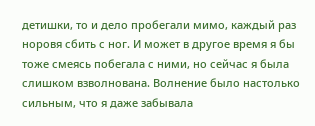детишки, то и дело пробегали мимо, каждый раз норовя сбить с ног. И может в другое время я бы тоже смеясь побегала с ними, но сейчас я была слишком взволнована. Волнение было настолько сильным, что я даже забывала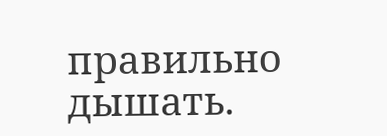правильно дышать.